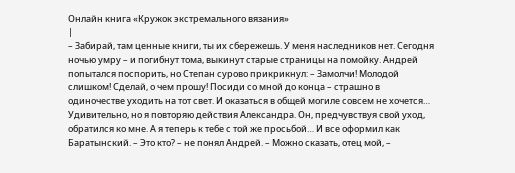Онлайн книга «Кружок экстремального вязания»
|
– Забирай, там ценные книги, ты их сбережешь. У меня наследников нет. Сегодня ночью умру – и погибнут тома, выкинут старые страницы на помойку. Андрей попытался поспорить, но Степан сурово прикрикнул: – Замолчи! Молодой слишком! Сделай, о чем прошу! Посиди со мной до конца – страшно в одиночестве уходить на тот свет. И оказаться в общей могиле совсем не хочется… Удивительно, но я повторяю действия Александра. Он, предчувствуя свой уход, обратился ко мне. А я теперь к тебе с той же просьбой… И все оформил как Баратынский. – Это кто? – не понял Андрей. – Можно сказать, отец мой, –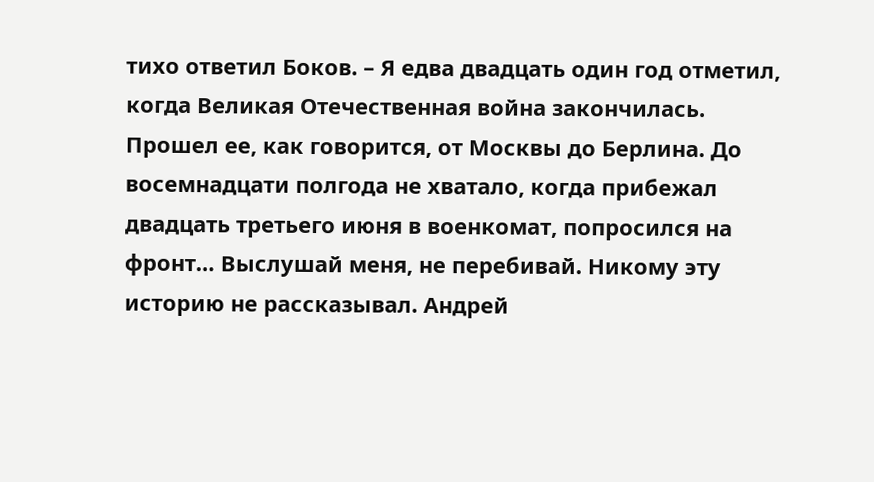тихо ответил Боков. – Я едва двадцать один год отметил, когда Великая Отечественная война закончилась. Прошел ее, как говорится, от Москвы до Берлина. До восемнадцати полгода не хватало, когда прибежал двадцать третьего июня в военкомат, попросился на фронт… Выслушай меня, не перебивай. Никому эту историю не рассказывал. Андрей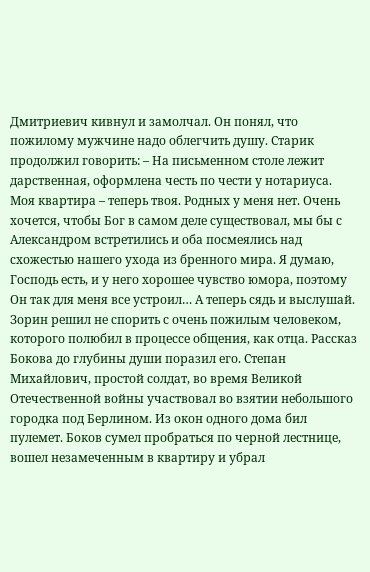Дмитриевич кивнул и замолчал. Он понял, что пожилому мужчине надо облегчить душу. Старик продолжил говорить: – На письменном столе лежит дарственная, оформлена честь по чести у нотариуса. Моя квартира – теперь твоя. Родных у меня нет. Очень хочется, чтобы Бог в самом деле существовал, мы бы с Александром встретились и оба посмеялись над схожестью нашего ухода из бренного мира. Я думаю, Господь есть, и у него хорошее чувство юмора, поэтому Он так для меня все устроил… А теперь сядь и выслушай. Зорин решил не спорить с очень пожилым человеком, которого полюбил в процессе общения, как отца. Рассказ Бокова до глубины души поразил его. Степан Михайлович, простой солдат, во время Великой Отечественной войны участвовал во взятии небольшого городка под Берлином. Из окон одного дома бил пулемет. Боков сумел пробраться по черной лестнице, вошел незамеченным в квартиру и убрал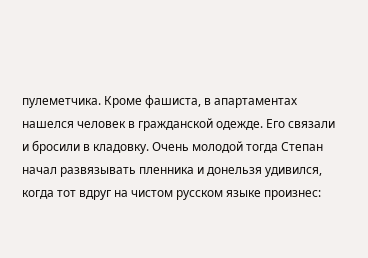пулеметчика. Кроме фашиста, в апартаментах нашелся человек в гражданской одежде. Его связали и бросили в кладовку. Очень молодой тогда Степан начал развязывать пленника и донельзя удивился, когда тот вдруг на чистом русском языке произнес: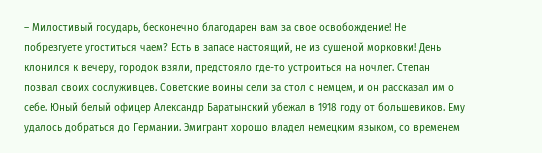– Милостивый государь, бесконечно благодарен вам за свое освобождение! Не побрезгуете угоститься чаем? Есть в запасе настоящий, не из сушеной морковки! День клонился к вечеру, городок взяли, предстояло где-то устроиться на ночлег. Степан позвал своих сослуживцев. Советские воины сели за стол с немцем, и он рассказал им о себе. Юный белый офицер Александр Баратынский убежал в 1918 году от большевиков. Ему удалось добраться до Германии. Эмигрант хорошо владел немецким языком, со временем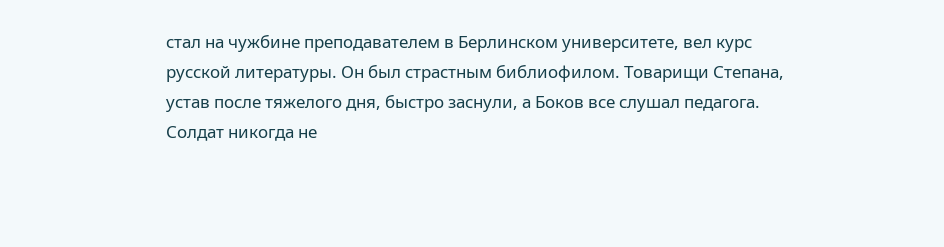стал на чужбине преподавателем в Берлинском университете, вел курс русской литературы. Он был страстным библиофилом. Товарищи Степана, устав после тяжелого дня, быстро заснули, а Боков все слушал педагога. Солдат никогда не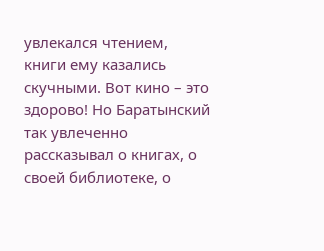увлекался чтением, книги ему казались скучными. Вот кино – это здорово! Но Баратынский так увлеченно рассказывал о книгах, о своей библиотеке, о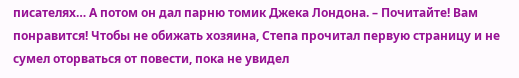писателях… А потом он дал парню томик Джека Лондона. – Почитайте! Вам понравится! Чтобы не обижать хозяина, Степа прочитал первую страницу и не сумел оторваться от повести, пока не увидел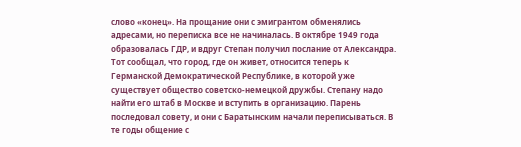слово «конец». На прощание они с эмигрантом обменялись адресами, но переписка все не начиналась. В октябре 1949 года образовалась ГДР, и вдруг Степан получил послание от Александра. Тот сообщал, что город, где он живет, относится теперь к Германской Демократической Республике, в которой уже существует общество советско-немецкой дружбы. Степану надо найти его штаб в Москве и вступить в организацию. Парень последовал совету, и они с Баратынским начали переписываться. В те годы общение с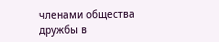членами общества дружбы в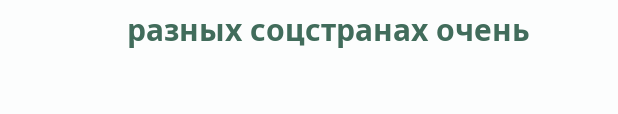разных соцстранах очень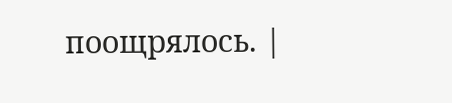поощрялось. |